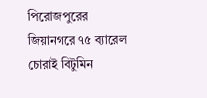পিরোজপুরের জিয়ানগরে ৭৫ ব্যারেল চোরাই বিটুমিন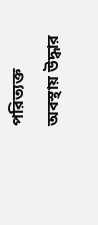পরিত্যক্ত অবস্থায় উদ্ধার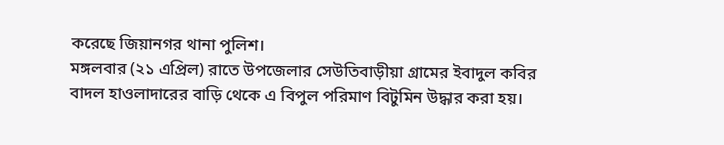করেছে জিয়ানগর থানা পুলিশ।
মঙ্গলবার (২১ এপ্রিল) রাতে উপজেলার সেউতিবাড়ীয়া গ্রামের ইবাদুল কবির বাদল হাওলাদারের বাড়ি থেকে এ বিপুল পরিমাণ বিটুমিন উদ্ধার করা হয়।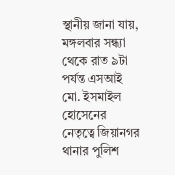স্থানীয় জানা যায়, মঙ্গলবার সন্ধ্যা থেকে রাত ৯টা পর্যন্ত এসআই মো. ইসমাইল হোসেনের নেতৃত্বে জিয়ানগর থানার পুলিশ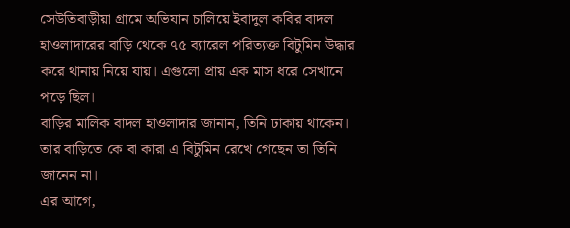সেউতিবাড়ীয়া গ্রামে অভিযান চালিয়ে ইবাদুল কবির বাদল হাওলাদারের বাড়ি থেকে ৭৫ ব্যারেল পরিত্যক্ত বিটুমিন উদ্ধার করে থানায় নিয়ে যায়। এগুলো প্রায় এক মাস ধরে সেখানে পড়ে ছিল।
বাড়ির মালিক বাদল হাওলাদার জানান, তিনি ঢাকায় থাকেন। তার বাড়িতে কে বা কারা এ বিটুমিন রেখে গেছেন তা তিনি জানেন না।
এর আগে,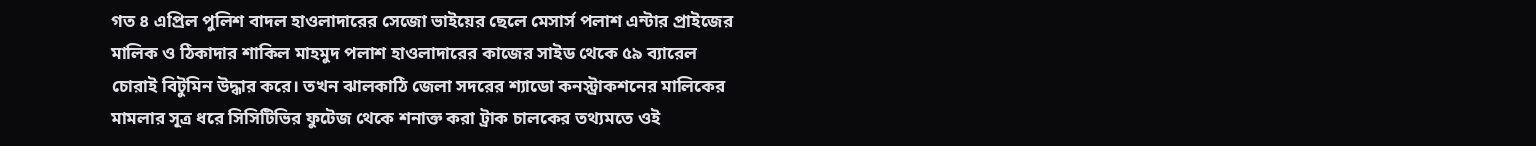গত ৪ এপ্রিল পুলিশ বাদল হাওলাদারের সেজো ভাইয়ের ছেলে মেসার্স পলাশ এন্টার প্রাইজের মালিক ও ঠিকাদার শাকিল মাহমুদ পলাশ হাওলাদারের কাজের সাইড থেকে ৫৯ ব্যারেল চোরাই বিটুমিন উদ্ধার করে। তখন ঝালকাঠি জেলা সদরের শ্যাডো কনস্ট্রাকশনের মালিকের মামলার সূত্র ধরে সিসিটিভির ফুটেজ থেকে শনাক্ত করা ট্রাক চালকের তথ্যমতে ওই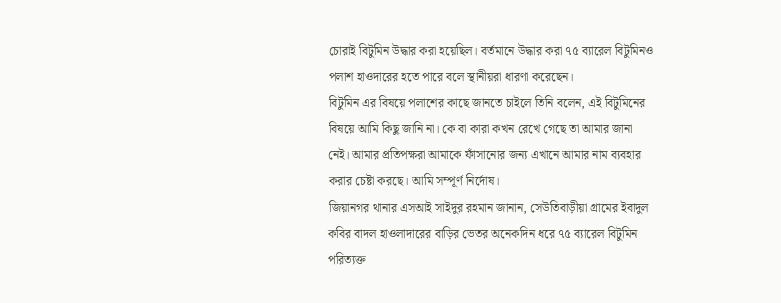চোরাই বিটুমিন উদ্ধার করা হয়েছিল। বর্তমানে উদ্ধার করা ৭৫ ব্যারেল বিটুমিনও পলাশ হাওদারের হতে পারে বলে স্থানীয়রা ধারণা করেছেন।
বিটুমিন এর বিষয়ে পলাশের কাছে জানতে চাইলে তিনি বলেন, এই বিটুমিনের বিষয়ে আমি কিছু জানি না। কে বা কারা কখন রেখে গেছে তা আমার জানা নেই। আমার প্রতিপক্ষরা আমাকে ফাঁসানোর জন্য এখানে আমার নাম ব্যবহার করার চেষ্টা করছে। আমি সম্পূর্ণ নির্দোষ।
জিয়ানগর থানার এসআই সাইদুর রহমান জানান, সেউতিবাড়ীয়া গ্রামের ইবাদুল কবির বাদল হাওলাদারের বাড়ির ভেতর অনেকদিন ধরে ৭৫ ব্যারেল বিটুমিন পরিত্যক্ত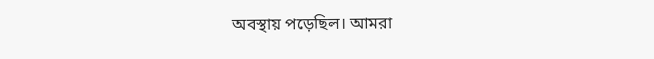অবস্থায় পড়েছিল। আমরা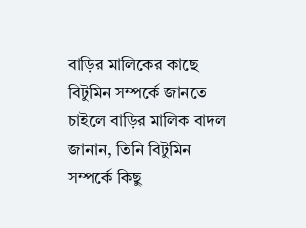বাড়ির মালিকের কাছে বিটুমিন সম্পর্কে জানতে চাইলে বাড়ির মালিক বাদল জানান, তিনি বিটুমিন সম্পর্কে কিছু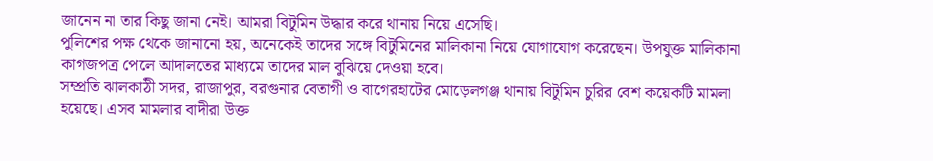জানেন না তার কিছু জানা নেই। আমরা বিটুমিন উদ্ধার করে থানায় নিয়ে এসেছি।
পুলিশের পক্ষ থেকে জানানো হয়, অনেকেই তাদের সঙ্গে বিটুমিনের মালিকানা নিয়ে যোগাযোগ করেছেন। উপযুক্ত মালিকানা কাগজপত্র পেলে আদালতের মাধ্যমে তাদের মাল বুঝিয়ে দেওয়া হবে।
সম্প্রতি ঝালকাঠী সদর, রাজাপুর, বরগুনার বেতাগী ও বাগেরহাটের মোড়েলগঞ্জ থানায় বিটুমিন চুরির বেশ কয়েকটি মামলা হয়েছে। এসব মামলার বাদীরা উক্ত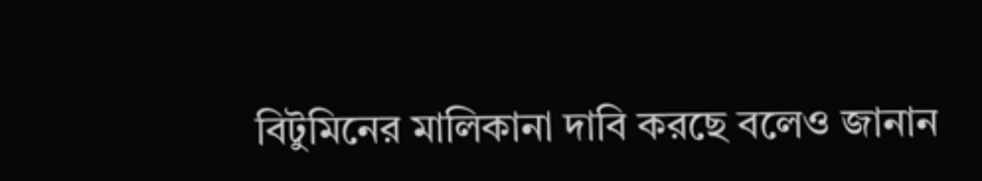বিটুমিনের মালিকানা দাবি করছে বলেও জানান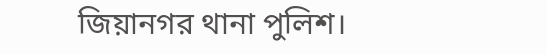জিয়ানগর থানা পুলিশ।